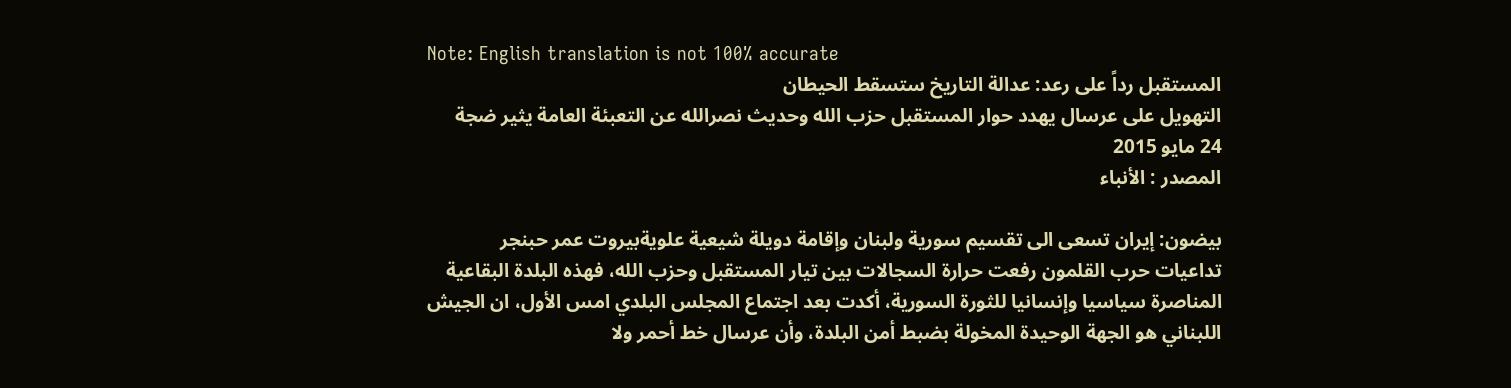Note: English translation is not 100% accurate
المستقبل رداً على رعد: عدالة التاريخ ستسقط الحيطان
التهويل على عرسال يهدد حوار المستقبل حزب الله وحديث نصرالله عن التعبئة العامة يثير ضجة
24 مايو 2015
المصدر : الأنباء

بيضون: إيران تسعى الى تقسيم سورية ولبنان وإقامة دويلة شيعية علويةبيروت عمر حبنجر
تداعيات حرب القلمون رفعت حرارة السجالات بين تيار المستقبل وحزب الله، فهذه البلدة البقاعية المناصرة سياسيا وإنسانيا للثورة السورية، أكدت بعد اجتماع المجلس البلدي امس الأول، ان الجيش اللبناني هو الجهة الوحيدة المخولة بضبط أمن البلدة، وأن عرسال خط أحمر ولا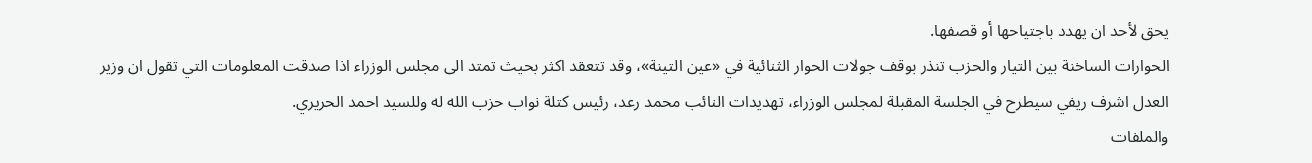يحق لأحد ان يهدد باجتياحها أو قصفها.
الحوارات الساخنة بين التيار والحزب تنذر بوقف جولات الحوار الثنائية في «عين التينة»، وقد تتعقد اكثر بحيث تمتد الى مجلس الوزراء اذا صدقت المعلومات التي تقول ان وزير العدل اشرف ريفي سيطرح في الجلسة المقبلة لمجلس الوزراء، تهديدات النائب محمد رعد، رئيس كتلة نواب حزب الله له وللسيد احمد الحريري.
والملفات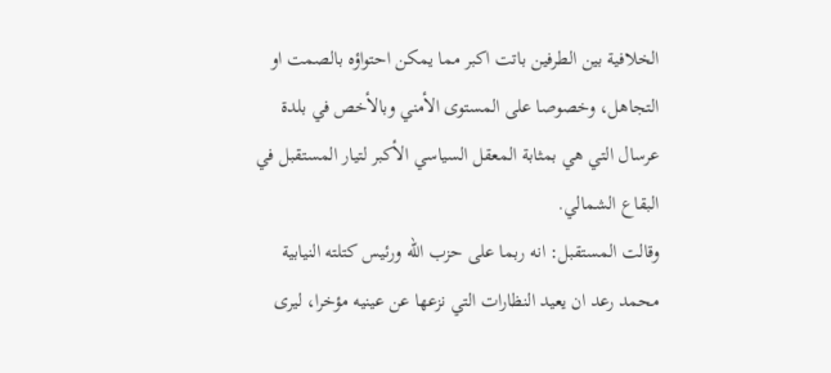الخلافية بين الطرفين باتت اكبر مما يمكن احتواؤه بالصمت او التجاهل، وخصوصا على المستوى الأمني وبالأخص في بلدة عرسال التي هي بمثابة المعقل السياسي الأكبر لتيار المستقبل في البقاع الشمالي.
وقالت المستقبل: انه ربما على حزب الله ورئيس كتلته النيابية محمد رعد ان يعيد النظارات التي نزعها عن عينيه مؤخرا، ليرى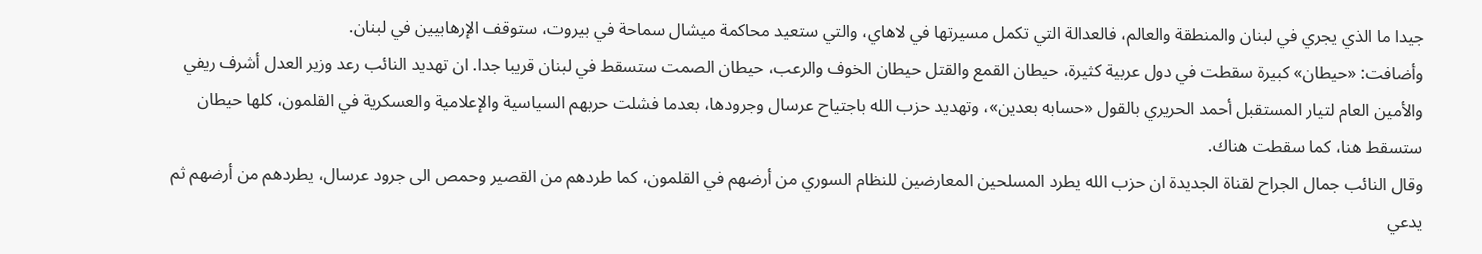جيدا ما الذي يجري في لبنان والمنطقة والعالم، فالعدالة التي تكمل مسيرتها في لاهاي، والتي ستعيد محاكمة ميشال سماحة في بيروت، ستوقف الإرهابيين في لبنان.
وأضافت: «حيطان» كبيرة سقطت في دول عربية كثيرة، حيطان القمع والقتل حيطان الخوف والرعب، حيطان الصمت ستسقط في لبنان قريبا جدا. ان تهديد النائب رعد وزير العدل أشرف ريفي والأمين العام لتيار المستقبل أحمد الحريري بالقول «حسابه بعدين»، وتهديد حزب الله باجتياح عرسال وجرودها، بعدما فشلت حربهم السياسية والإعلامية والعسكرية في القلمون، كلها حيطان ستسقط هنا، كما سقطت هناك.
وقال النائب جمال الجراح لقناة الجديدة ان حزب الله يطرد المسلحين المعارضين للنظام السوري من أرضهم في القلمون، كما طردهم من القصير وحمص الى جرود عرسال، يطردهم من أرضهم ثم يدعي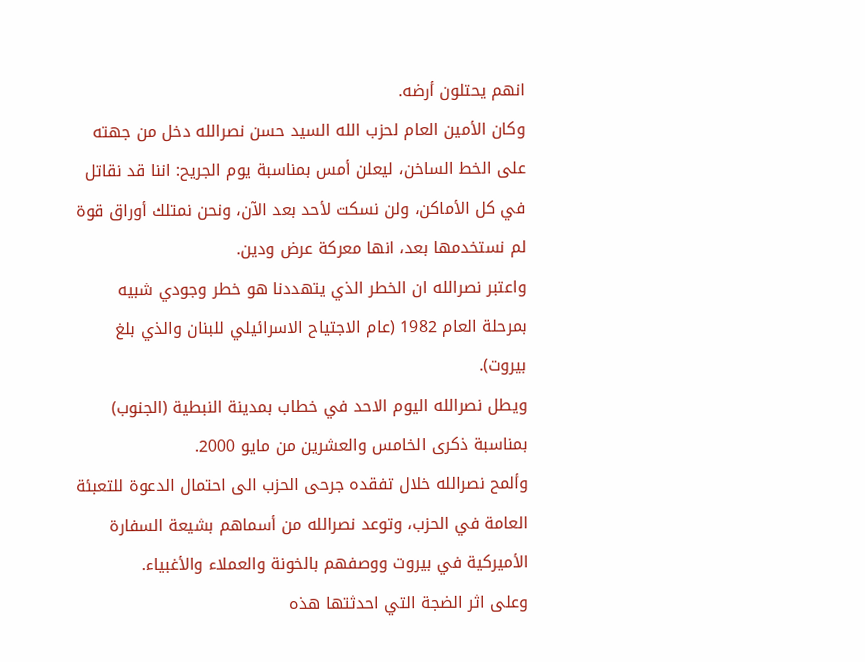انهم يحتلون أرضه.
وكان الأمين العام لحزب الله السيد حسن نصرالله دخل من جهته على الخط الساخن، ليعلن أمس بمناسبة يوم الجريح: اننا قد نقاتل في كل الأماكن، ولن نسكت لأحد بعد الآن، ونحن نمتلك أوراق قوة لم نستخدمها بعد، انها معركة عرض ودين.
واعتبر نصرالله ان الخطر الذي يتهددنا هو خطر وجودي شبيه بمرحلة العام 1982 (عام الاجتياح الاسرائيلي للبنان والذي بلغ بيروت).
ويطل نصرالله اليوم الاحد في خطاب بمدينة النبطية (الجنوب) بمناسبة ذكرى الخامس والعشرين من مايو 2000.
وألمح نصرالله خلال تفقده جرحى الحزب الى احتمال الدعوة للتعبئة العامة في الحزب، وتوعد نصرالله من أسماهم بشيعة السفارة الأميركية في بيروت ووصفهم بالخونة والعملاء والأغبياء.
وعلى اثر الضجة التي احدثتها هذه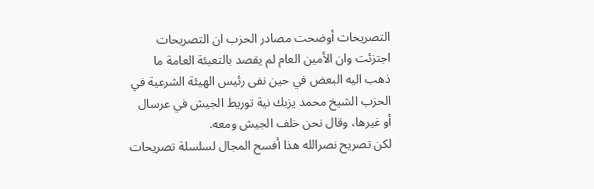التصريحات أوضحت مصادر الحزب ان التصريحات اجتزئت وان الأمين العام لم يقصد بالتعبئة العامة ما ذهب اليه البعض في حين نفى رئيس الهيئة الشرعية في الحزب الشيخ محمد يزبك نية توريط الجيش في عرسال أو غيرها، وقال نحن خلف الجيش ومعه.
لكن تصريح نصرالله هذا أفسح المجال لسلسلة تصريحات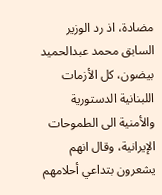مضادة، اذ رد الوزير السابق محمد عبدالحميد بيضون، كل الأزمات اللبنانية الدستورية والأمنية الى الطموحات الإيرانية، وقال انهم يشعرون بتداعي أحلامهم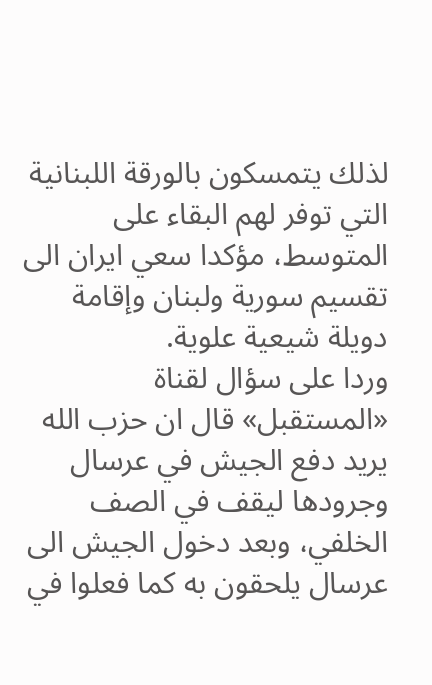لذلك يتمسكون بالورقة اللبنانية التي توفر لهم البقاء على المتوسط، مؤكدا سعي ايران الى تقسيم سورية ولبنان وإقامة دويلة شيعية علوية.
وردا على سؤال لقناة «المستقبل» قال ان حزب الله يريد دفع الجيش في عرسال وجرودها ليقف في الصف الخلفي، وبعد دخول الجيش الى عرسال يلحقون به كما فعلوا في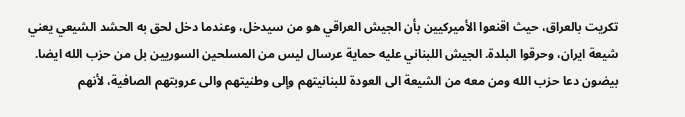تكريت بالعراق، حيث اقنعوا الأميركيين بأن الجيش العراقي هو من سيدخل، وعندما دخل لحق به الحشد الشيعي يعني شيعة ايران، وحرقوا البلدة. الجيش اللبناني عليه حماية عرسال ليس من المسلحين السوريين بل من حزب الله ايضا.
بيضون دعا حزب الله ومن معه من الشيعة الى العودة للبنانيتهم وإلى وطنيتهم والى عروبتهم الصافية، لأنهم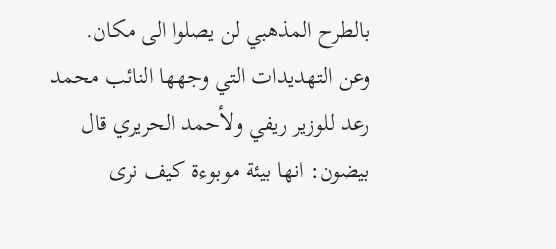بالطرح المذهبي لن يصلوا الى مكان.
وعن التهديدات التي وجهها النائب محمد رعد للوزير ريفي ولأحمد الحريري قال بيضون: انها بيئة موبوءة كيف نرى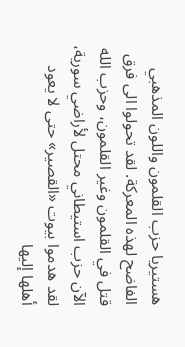هستيريا حزب القلمون واللون المذهبي الفاضح لهذه المعركة. لقد تحولوا الى فرق قتل في القلمون وغير القلمون، وحزب الله الآن حزب استيطاني محتل لأراضي سورية، لقد هدموا بيوت «القصير» حتى لا يعود أهلها إليها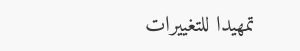تمهيدا للتغييرات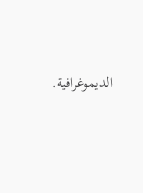الديموغرافية.